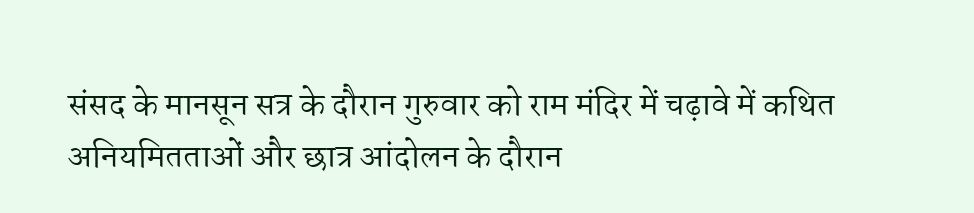संसद के मानसून सत्र के दौरान गुरुवार को राम मंदिर में चढ़ावे में कथित अनियमितताओं और छात्र आंदोलन के दौरान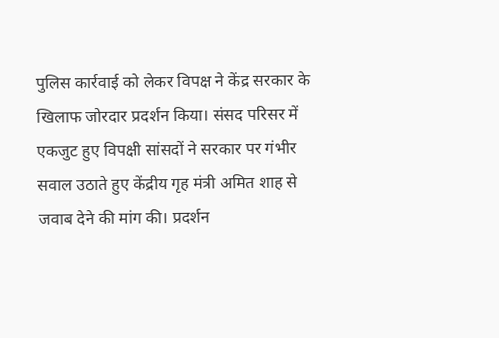पुलिस कार्रवाई को लेकर विपक्ष ने केंद्र सरकार के खिलाफ जोरदार प्रदर्शन किया। संसद परिसर में एकजुट हुए विपक्षी सांसदों ने सरकार पर गंभीर सवाल उठाते हुए केंद्रीय गृह मंत्री अमित शाह से जवाब देने की मांग की। प्रदर्शन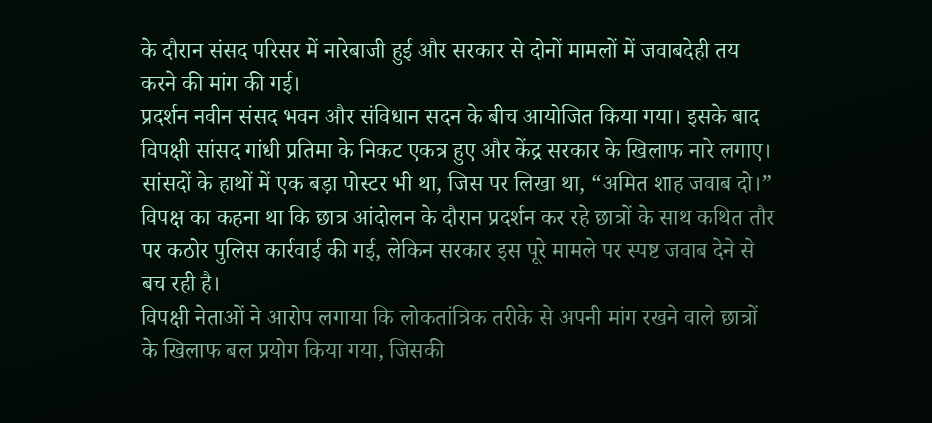के दौरान संसद परिसर में नारेबाजी हुई और सरकार से दोनों मामलों में जवाबदेही तय करने की मांग की गई।
प्रदर्शन नवीन संसद भवन और संविधान सदन के बीच आयोजित किया गया। इसके बाद विपक्षी सांसद गांधी प्रतिमा के निकट एकत्र हुए और केंद्र सरकार के खिलाफ नारे लगाए। सांसदों के हाथों में एक बड़ा पोस्टर भी था, जिस पर लिखा था, “अमित शाह जवाब दो।” विपक्ष का कहना था कि छात्र आंदोलन के दौरान प्रदर्शन कर रहे छात्रों के साथ कथित तौर पर कठोर पुलिस कार्रवाई की गई, लेकिन सरकार इस पूरे मामले पर स्पष्ट जवाब देने से बच रही है।
विपक्षी नेताओं ने आरोप लगाया कि लोकतांत्रिक तरीके से अपनी मांग रखने वाले छात्रों के खिलाफ बल प्रयोग किया गया, जिसकी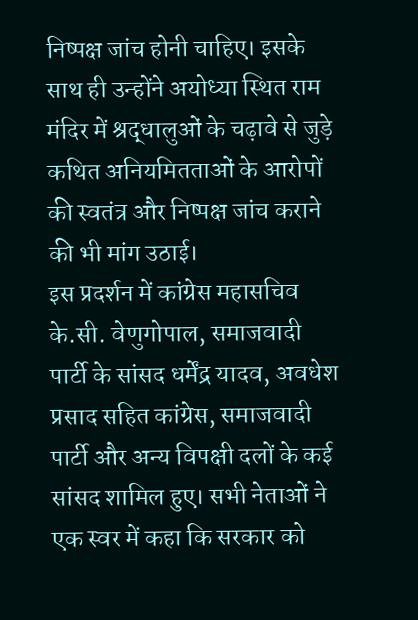निष्पक्ष जांच होनी चाहिए। इसके साथ ही उन्होंने अयोध्या स्थित राम मंदिर में श्रद्धालुओं के चढ़ावे से जुड़े कथित अनियमितताओं के आरोपों की स्वतंत्र और निष्पक्ष जांच कराने की भी मांग उठाई।
इस प्रदर्शन में कांग्रेस महासचिव के.सी. वेणुगोपाल, समाजवादी पार्टी के सांसद धर्मेंद्र यादव, अवधेश प्रसाद सहित कांग्रेस, समाजवादी पार्टी और अन्य विपक्षी दलों के कई सांसद शामिल हुए। सभी नेताओं ने एक स्वर में कहा कि सरकार को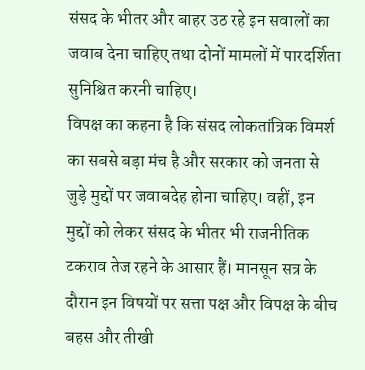संसद के भीतर और बाहर उठ रहे इन सवालों का जवाब देना चाहिए तथा दोनों मामलों में पारदर्शिता सुनिश्चित करनी चाहिए।
विपक्ष का कहना है कि संसद लोकतांत्रिक विमर्श का सबसे बड़ा मंच है और सरकार को जनता से जुड़े मुद्दों पर जवाबदेह होना चाहिए। वहीं, इन मुद्दों को लेकर संसद के भीतर भी राजनीतिक टकराव तेज रहने के आसार हैं। मानसून सत्र के दौरान इन विषयों पर सत्ता पक्ष और विपक्ष के बीच बहस और तीखी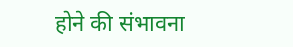होने की संभावना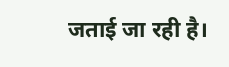जताई जा रही है।